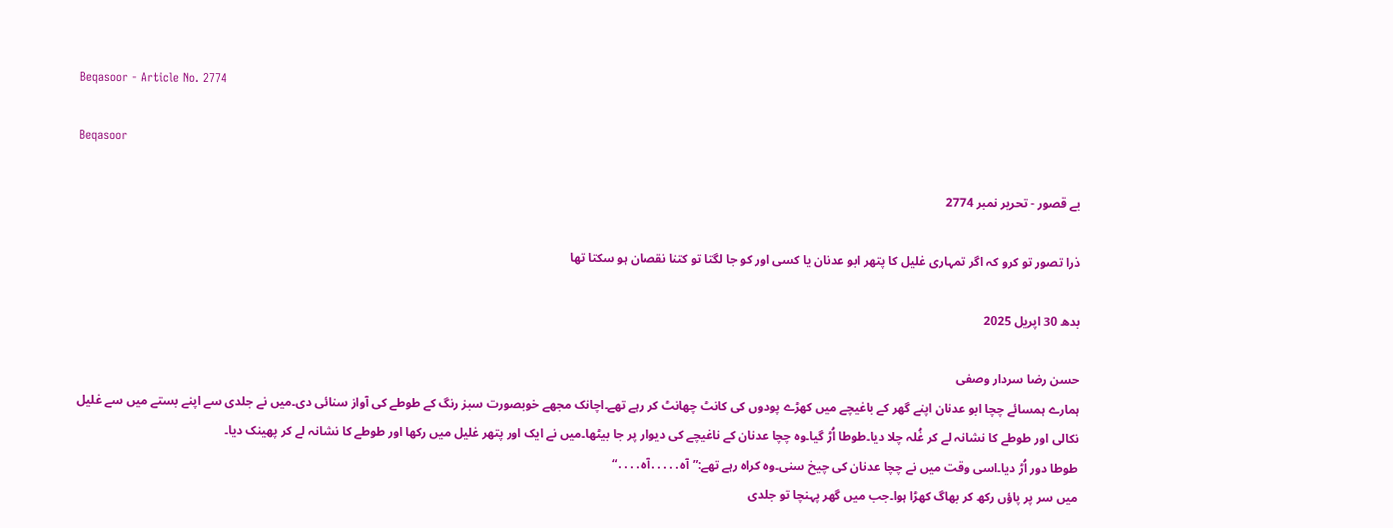Beqasoor - Article No. 2774

Beqasoor

بے قصور - تحریر نمبر 2774

ذرا تصور تو کرو کہ اگر تمہاری غلیل کا پتھر ابو عدنان یا کسی اور کو جا لگتا تو کتنا نقصان ہو سکتا تھا

بدھ 30 اپریل 2025

حسن رضا سردار وصفی
ہمارے ہمسائے چچا ابو عدنان اپنے گھر کے باغیچے میں کھڑے پودوں کی کانٹ چھانٹ کر رہے تھے۔اچانک مجھے خوبصورت سبز رنگ کے طوطے کی آواز سنائی دی۔میں نے جلدی سے اپنے بستے میں سے غلیل نکالی اور طوطے کا نشانہ لے کر غُلہ چلا دیا۔طوطا اُڑ گیا۔وہ چچا عدنان کے ناغیچے کی دیوار پر جا بیٹھا۔میں نے ایک اور پتھر غلیل میں رکھا اور طوطے کا نشانہ لے کر پھینک دیا۔
طوطا دور اُڑ دیا۔اسی وقت میں نے چچا عدنان کی چیخ سنی۔وہ کراہ رہے تھے:”آہ․․․․․آہ․․․․“
میں سر پر پاؤں رکھ کر بھاگ کھڑا ہوا۔جب میں گھر پہنچا تو جلدی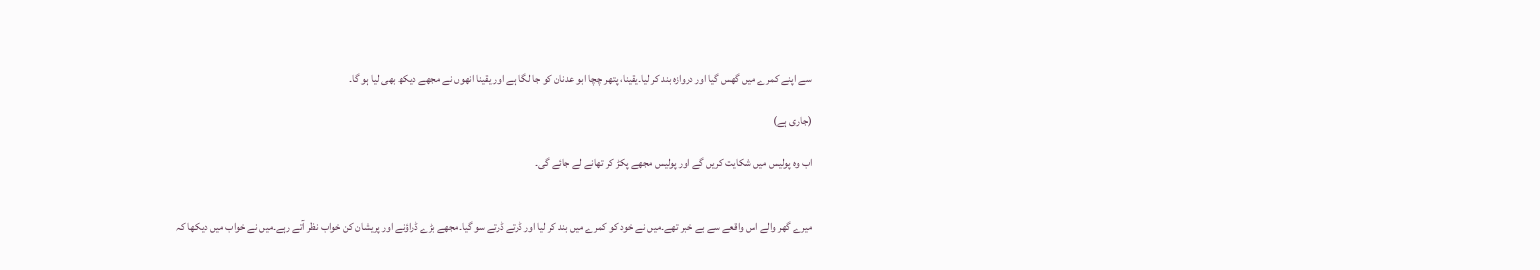سے اپنے کمرے میں گھس گیا اور دروازہ بند کر لیا۔یقینا، پتھر چچا ابو عدنان کو جا لگا ہے اور یقینا انھوں نے مجھے دیکھ بھی لیا ہو گا۔

(جاری ہے)

اب وہ پولیس میں شکایت کریں گے اور پولیس مجھے پکڑ کر تھانے لے جائے گی۔


میرے گھر والے اس واقعے سے بے خبر تھے۔میں نے خود کو کمرے میں بند کر لیا اور ڈرتے ڈرتے سو گیا۔مجھے بڑے ڈراؤنے اور پریشان کن خواب نظر آتے رہے۔میں نے خواب میں دیکھا کہ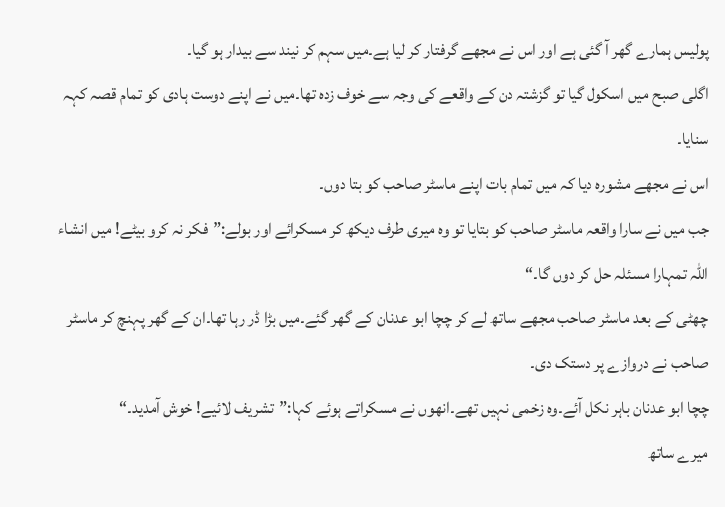پولیس ہمارے گھر آ گئی ہے اور اس نے مجھے گرفتار کر لیا ہے۔میں سہم کر نیند سے بیدار ہو گیا۔
اگلی صبح میں اسکول گیا تو گزشتہ دن کے واقعے کی وجہ سے خوف زدہ تھا۔میں نے اپنے دوست ہادی کو تمام قصہ کہہ سنایا۔
اس نے مجھے مشورہ دیا کہ میں تمام بات اپنے ماسٹر صاحب کو بتا دوں۔
جب میں نے سارا واقعہ ماسٹر صاحب کو بتایا تو وہ میری طرف دیکھ کر مسکرائے اور بولے:”فکر نہ کرو بیٹے! میں انشاء اللہ تمہارا مسئلہ حل کر دوں گا۔“
چھٹی کے بعد ماسٹر صاحب مجھے ساتھ لے کر چچا ابو عدنان کے گھر گئے۔میں بڑا ڈر رہا تھا۔ان کے گھر پہنچ کر ماسٹر صاحب نے دروازے پر دستک دی۔
چچا ابو عدنان باہر نکل آئے۔وہ زخمی نہیں تھے۔انھوں نے مسکراتے ہوئے کہا:”تشریف لائیے! خوش آمدید۔“
میرے ساتھ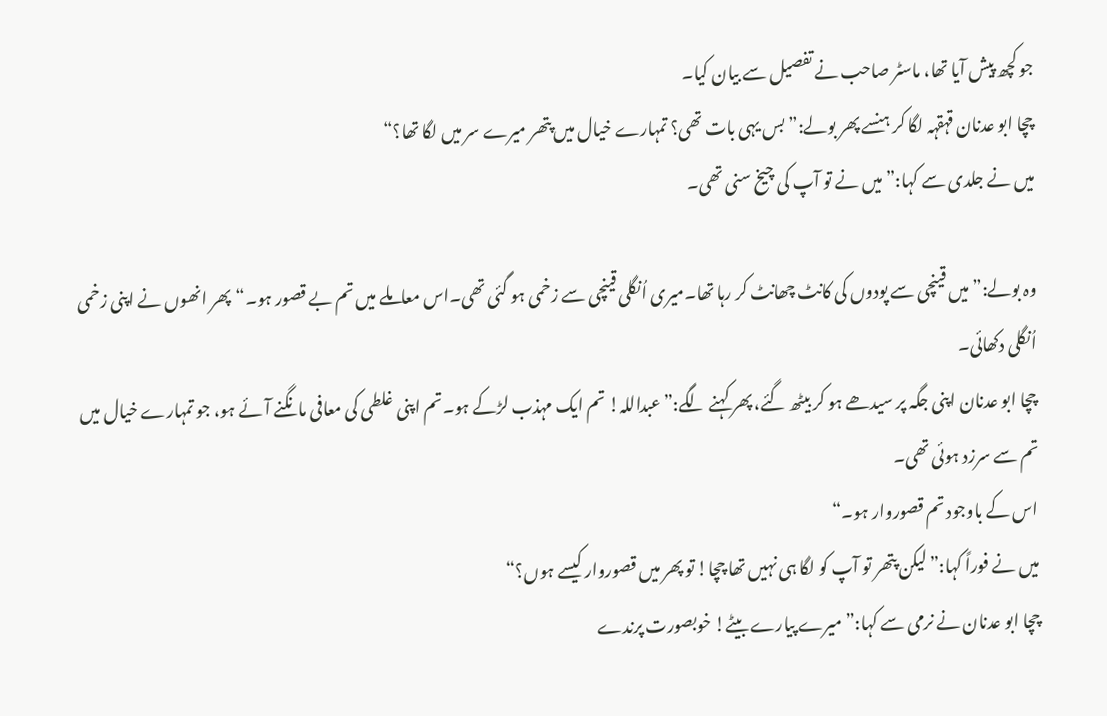جو کچھ پیش آیا تھا، ماسٹر صاحب نے تفصیل سے بیان کیا۔
چچا ابو عدنان قہقہہ لگا کر ہنسے پھر بولے:”بس یہی بات تھی؟ تمہارے خیال میں پتھر میرے سر میں لگا تھا؟“
میں نے جلدی سے کہا:”میں نے تو آپ کی چیخ سنی تھی۔

وہ بولے:”میں قینچی سے پودوں کی کانٹ چھانٹ کر رہا تھا۔میری اُنگلی قینچی سے زخمی ہو گئی تھی۔اس معاملے میں تم بے قصور ہو۔“پھر انھوں نے اپنی زخمی اُنگلی دکھائی۔
چچا ابو عدنان اپنی جگہ پر سیدھے ہو کر بیٹھ گئے، پھر کہنے لگے:”عبداللہ! تم ایک مہذب لڑکے ہو۔تم اپنی غلطی کی معافی مانگنے آئے ہو، جو تمہارے خیال میں تم سے سرزد ہوئی تھی۔
اس کے باوجود تم قصوروار ہو۔“
میں نے فوراً کہا:”لیکن پتھر تو آپ کو لگا ہی نہیں تھا چچا! تو پھر میں قصوروار کیسے ہوں؟“
چچا ابو عدنان نے نرمی سے کہا:”میرے پیارے بیٹے! خوبصورت پرندے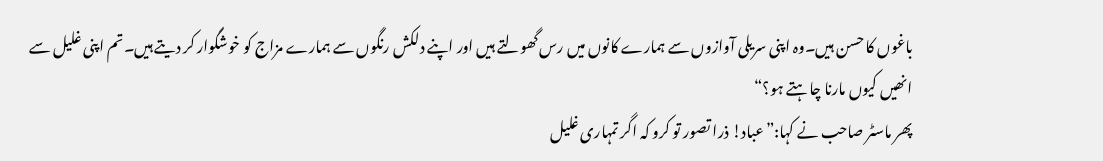باغوں کا حسن ہیں۔وہ اپنی سریلی آوازوں سے ہمارے کانوں میں رس گھولتے ہیں اور اپنے دلکش رنگوں سے ہمارے مزاج کو خوشگوار کر دیتے ہیں۔تم اپنی غلیل سے انھیں کیوں مارنا چاہتے ہو؟“
پھر ماسٹر صاحب نے کہا:”عباد! ذرا تصور تو کرو کہ اگر تمہاری غلیل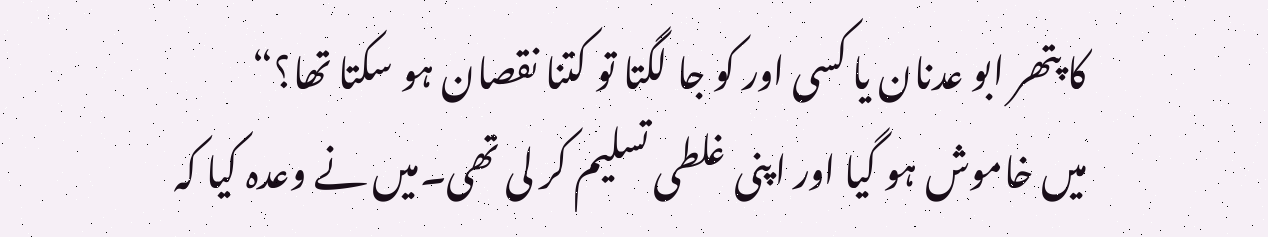کا پتھر ابو عدنان یا کسی اور کو جا لگتا تو کتنا نقصان ہو سکتا تھا؟“
میں خاموش ہو گیا اور اپنی غلطی تسلیم کر لی تھی۔میں نے وعدہ کیا کہ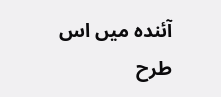آئندہ میں اس طرح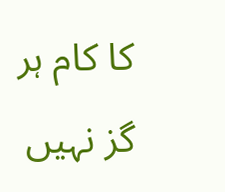کا کام ہر گز نہیں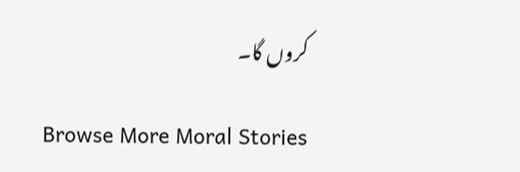کروں گا۔

Browse More Moral Stories